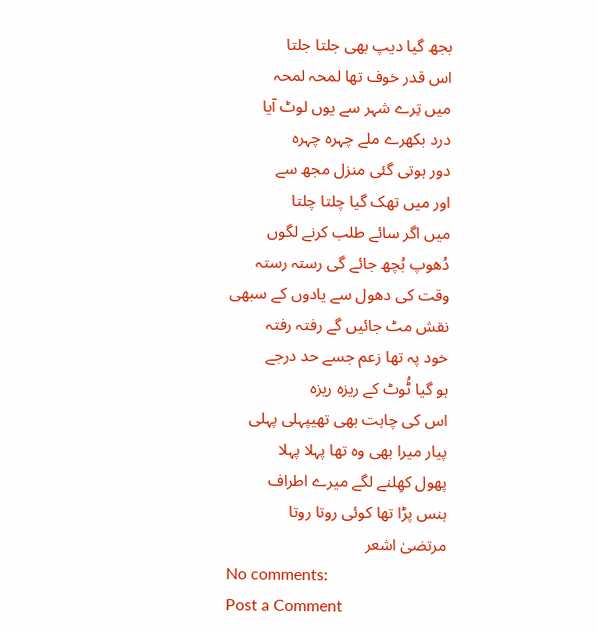بجھ گیا دیپ بھی جلتا جلتا
اس قدر خوف تھا لمحہ لمحہ
میں تِرے شہر سے یوں لوٹ آیا
درد بکھرے ملے چہرہ چہرہ
دور ہوتی گئی منزل مجھ سے
اور میں تھک گیا چلتا چلتا
میں اگر سائے طلب کرنے لگوں
دُھوپ بُچھ جائے گی رستہ رستہ
وقت کی دھول سے یادوں کے سبھی
نقش مٹ جائیں گے رفتہ رفتہ
خود پہ تھا زعم جسے حد درجے
ہو گیا ٹُوٹ کے ریزہ ریزہ
اس کی چاہت بھی تھیپہلی پہلی
پیار میرا بھی وہ تھا پہلا پہلا
پھول کھِلنے لگے میرے اطراف
ہنس پڑا تھا کوئی روتا روتا
مرتضیٰ اشعر
No comments:
Post a Comment